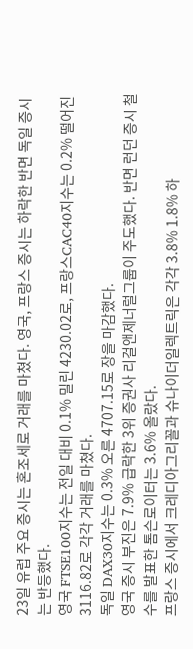23일 유럽 주요 증시는 혼조세로 거래를 마쳤다. 영국, 프랑스 증시는 하락한 반면 독일 증시는 반등했다.
영국 FTSE100지수는 전일 대비 0.1% 밀린 4230.02로, 프랑스CAC40지수는 0.2% 떨어진 3116.82로 각각 거래를 마쳤다.
독일 DAX30지수는 0.3% 오른 4707.15로 장을 마감했다.
영국 증시 부진은 7.9% 급락한 3위 증권사 리걸앤제너럴그룹이 주도했다. 반면 런던 증시 철수를 발표한 톰슨로이터는 3.6% 올랐다.
프랑스 증시에서 크레디아그리꼴과 슈나이더일렉트릭은 각각 3.8% 1.8% 하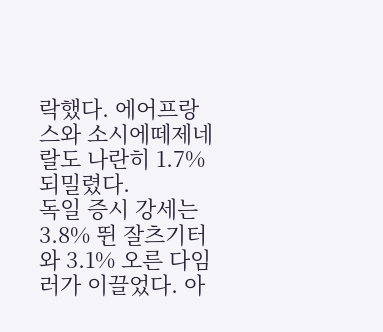락했다. 에어프랑스와 소시에떼제네랄도 나란히 1.7% 되밀렸다.
독일 증시 강세는 3.8% 뛴 잘츠기터와 3.1% 오른 다임러가 이끌었다. 아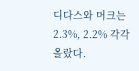디다스와 머크는 2.3%, 2.2% 각각 올랐다.